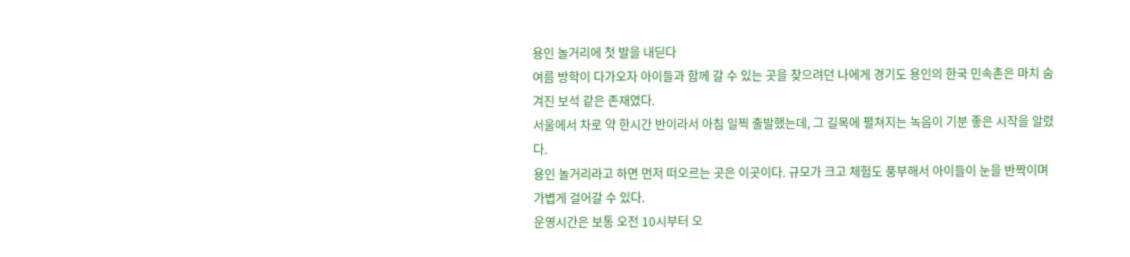용인 놀거리에 첫 발을 내딛다
여름 방학이 다가오자 아이들과 함께 갈 수 있는 곳을 찾으려던 나에게 경기도 용인의 한국 민속촌은 마치 숨겨진 보석 같은 존재였다.
서울에서 차로 약 한시간 반이라서 아침 일찍 출발했는데, 그 길목에 펼쳐지는 녹음이 기분 좋은 시작을 알렸다.
용인 놀거리라고 하면 먼저 떠오르는 곳은 이곳이다. 규모가 크고 체험도 풍부해서 아이들이 눈을 반짝이며 가볍게 걸어갈 수 있다.
운영시간은 보통 오전 10시부터 오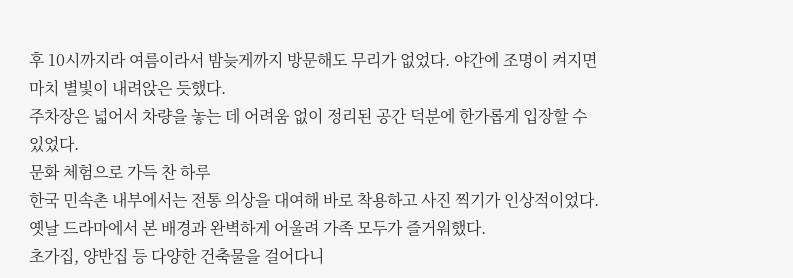후 10시까지라 여름이라서 밤늦게까지 방문해도 무리가 없었다. 야간에 조명이 켜지면 마치 별빛이 내려앉은 듯했다.
주차장은 넓어서 차량을 놓는 데 어려움 없이 정리된 공간 덕분에 한가롭게 입장할 수 있었다.
문화 체험으로 가득 찬 하루
한국 민속촌 내부에서는 전통 의상을 대여해 바로 착용하고 사진 찍기가 인상적이었다. 옛날 드라마에서 본 배경과 완벽하게 어울려 가족 모두가 즐거워했다.
초가집, 양반집 등 다양한 건축물을 걸어다니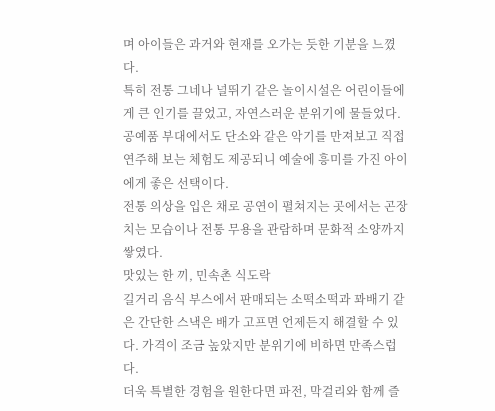며 아이들은 과거와 현재를 오가는 듯한 기분을 느꼈다.
특히 전통 그네나 널뛰기 같은 놀이시설은 어린이들에게 큰 인기를 끌었고, 자연스러운 분위기에 물들었다.
공예품 부대에서도 단소와 같은 악기를 만져보고 직접 연주해 보는 체험도 제공되니 예술에 흥미를 가진 아이에게 좋은 선택이다.
전통 의상을 입은 채로 공연이 펼쳐지는 곳에서는 곤장 치는 모습이나 전통 무용을 관람하며 문화적 소양까지 쌓였다.
맛있는 한 끼, 민속촌 식도락
길거리 음식 부스에서 판매되는 소떡소떡과 꽈배기 같은 간단한 스낵은 배가 고프면 언제든지 해결할 수 있다. 가격이 조금 높았지만 분위기에 비하면 만족스럽다.
더욱 특별한 경험을 원한다면 파전, 막걸리와 함께 즐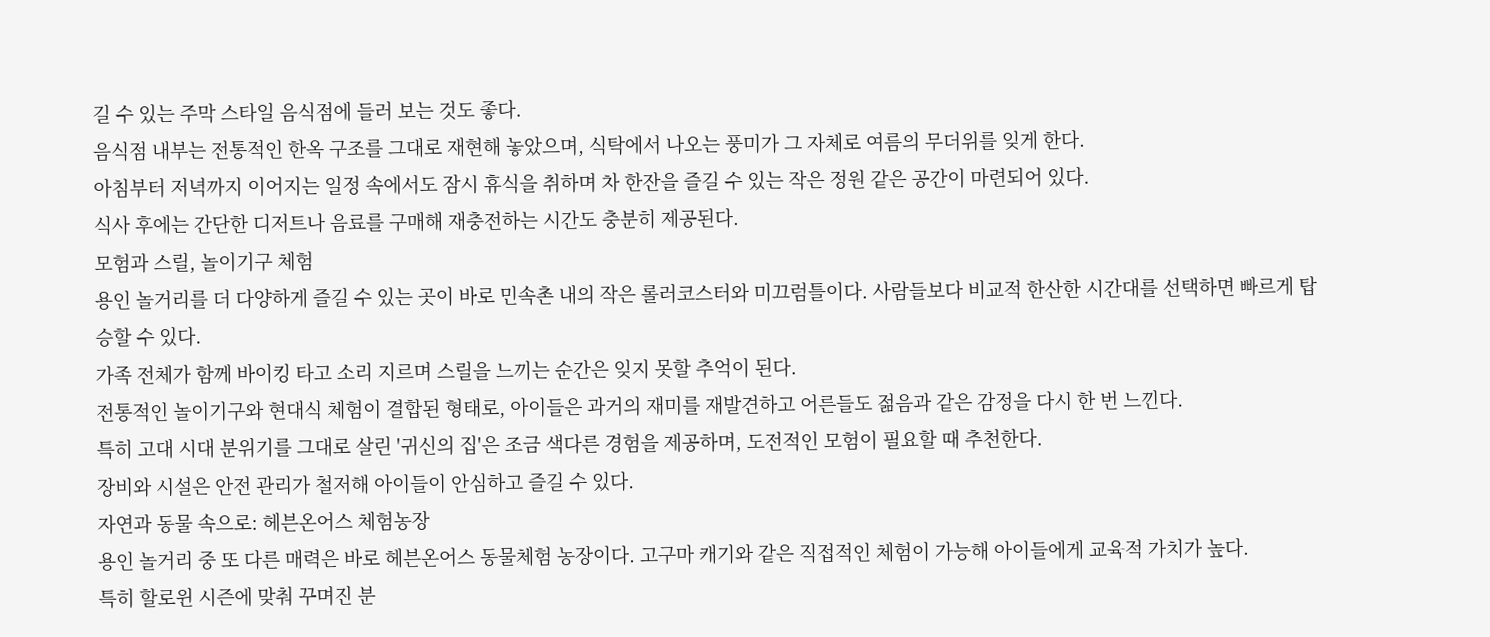길 수 있는 주막 스타일 음식점에 들러 보는 것도 좋다.
음식점 내부는 전통적인 한옥 구조를 그대로 재현해 놓았으며, 식탁에서 나오는 풍미가 그 자체로 여름의 무더위를 잊게 한다.
아침부터 저녁까지 이어지는 일정 속에서도 잠시 휴식을 취하며 차 한잔을 즐길 수 있는 작은 정원 같은 공간이 마련되어 있다.
식사 후에는 간단한 디저트나 음료를 구매해 재충전하는 시간도 충분히 제공된다.
모험과 스릴, 놀이기구 체험
용인 놀거리를 더 다양하게 즐길 수 있는 곳이 바로 민속촌 내의 작은 롤러코스터와 미끄럼틀이다. 사람들보다 비교적 한산한 시간대를 선택하면 빠르게 탑승할 수 있다.
가족 전체가 함께 바이킹 타고 소리 지르며 스릴을 느끼는 순간은 잊지 못할 추억이 된다.
전통적인 놀이기구와 현대식 체험이 결합된 형태로, 아이들은 과거의 재미를 재발견하고 어른들도 젊음과 같은 감정을 다시 한 번 느낀다.
특히 고대 시대 분위기를 그대로 살린 '귀신의 집'은 조금 색다른 경험을 제공하며, 도전적인 모험이 필요할 때 추천한다.
장비와 시설은 안전 관리가 철저해 아이들이 안심하고 즐길 수 있다.
자연과 동물 속으로: 헤븐온어스 체험농장
용인 놀거리 중 또 다른 매력은 바로 헤븐온어스 동물체험 농장이다. 고구마 캐기와 같은 직접적인 체험이 가능해 아이들에게 교육적 가치가 높다.
특히 할로윈 시즌에 맞춰 꾸며진 분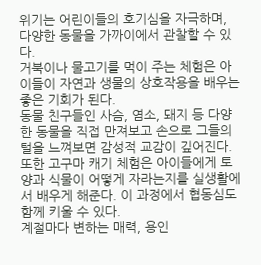위기는 어린이들의 호기심을 자극하며, 다양한 동물을 가까이에서 관찰할 수 있다.
거북이나 물고기를 먹이 주는 체험은 아이들이 자연과 생물의 상호작용을 배우는 좋은 기회가 된다.
동물 친구들인 사슴, 염소, 돼지 등 다양한 동물을 직접 만져보고 손으로 그들의 털을 느껴보면 감성적 교감이 깊어진다.
또한 고구마 캐기 체험은 아이들에게 토양과 식물이 어떻게 자라는지를 실생활에서 배우게 해준다. 이 과정에서 협동심도 함께 키울 수 있다.
계절마다 변하는 매력, 용인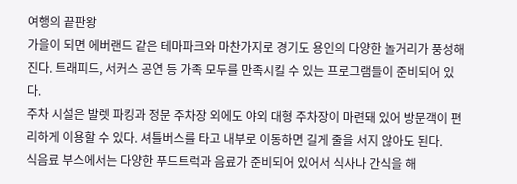여행의 끝판왕
가을이 되면 에버랜드 같은 테마파크와 마찬가지로 경기도 용인의 다양한 놀거리가 풍성해진다. 트래피드, 서커스 공연 등 가족 모두를 만족시킬 수 있는 프로그램들이 준비되어 있다.
주차 시설은 발렛 파킹과 정문 주차장 외에도 야외 대형 주차장이 마련돼 있어 방문객이 편리하게 이용할 수 있다. 셔틀버스를 타고 내부로 이동하면 길게 줄을 서지 않아도 된다.
식음료 부스에서는 다양한 푸드트럭과 음료가 준비되어 있어서 식사나 간식을 해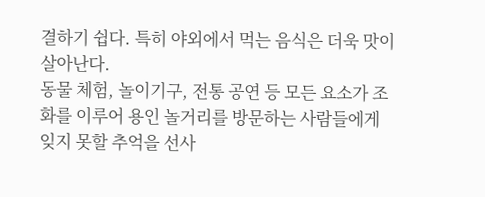결하기 쉽다. 특히 야외에서 먹는 음식은 더욱 맛이 살아난다.
동물 체험, 놀이기구, 전통 공연 등 모든 요소가 조화를 이루어 용인 놀거리를 방문하는 사람들에게 잊지 못할 추억을 선사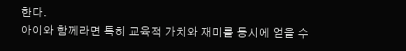한다.
아이와 함께라면 특히 교육적 가치와 재미를 동시에 얻을 수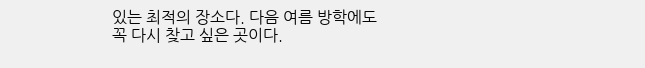있는 최적의 장소다. 다음 여름 방학에도 꼭 다시 찾고 싶은 곳이다.